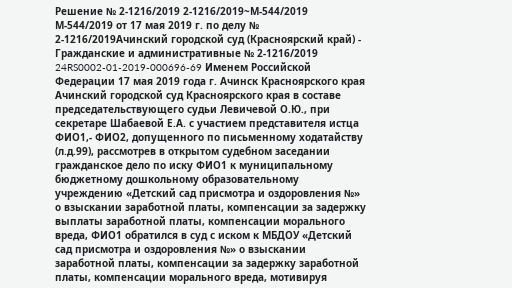Решение № 2-1216/2019 2-1216/2019~М-544/2019 М-544/2019 от 17 мая 2019 г. по делу № 2-1216/2019Ачинский городской суд (Красноярский край) - Гражданские и административные № 2-1216/2019 24RS0002-01-2019-000696-69 Именем Российской Федерации 17 мая 2019 года г. Ачинск Красноярского края Ачинский городской суд Красноярского края в составе председательствующего судьи Левичевой О.Ю., при секретаре Шабаевой Е.А. с участием представителя истца ФИО1,- ФИО2, допущенного по письменному ходатайству (л.д.99), рассмотрев в открытом судебном заседании гражданское дело по иску ФИО1 к муниципальному бюджетному дошкольному образовательному учреждению «Детский сад присмотра и оздоровления №» о взыскании заработной платы, компенсации за задержку выплаты заработной платы, компенсации морального вреда, ФИО1 обратился в суд с иском к МБДОУ «Детский сад присмотра и оздоровления №» о взыскании заработной платы, компенсации за задержку заработной платы, компенсации морального вреда, мотивируя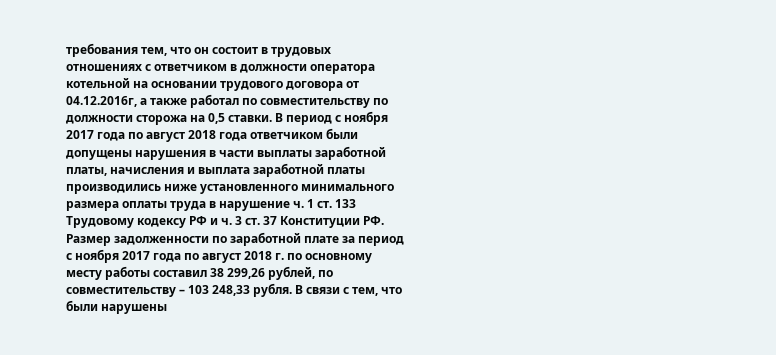требования тем, что он состоит в трудовых отношениях с ответчиком в должности оператора котельной на основании трудового договора от 04.12.2016г, а также работал по совместительству по должности сторожа на 0,5 ставки. В период с ноября 2017 года по август 2018 года ответчиком были допущены нарушения в части выплаты заработной платы, начисления и выплата заработной платы производились ниже установленного минимального размера оплаты труда в нарушение ч. 1 ст. 133 Трудовому кодексу РФ и ч. 3 ст. 37 Конституции РФ. Размер задолженности по заработной плате за период с ноября 2017 года по август 2018 г. по основному месту работы составил 38 299,26 рублей, по совместительству – 103 248,33 рубля. В связи с тем, что были нарушены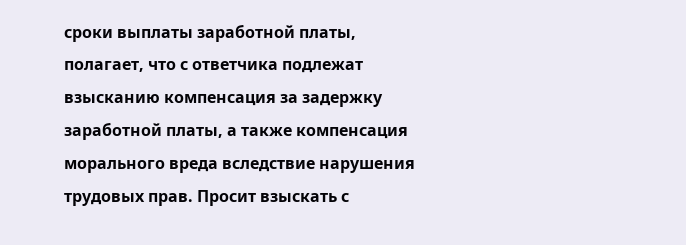сроки выплаты заработной платы, полагает, что с ответчика подлежат взысканию компенсация за задержку заработной платы, а также компенсация морального вреда вследствие нарушения трудовых прав. Просит взыскать с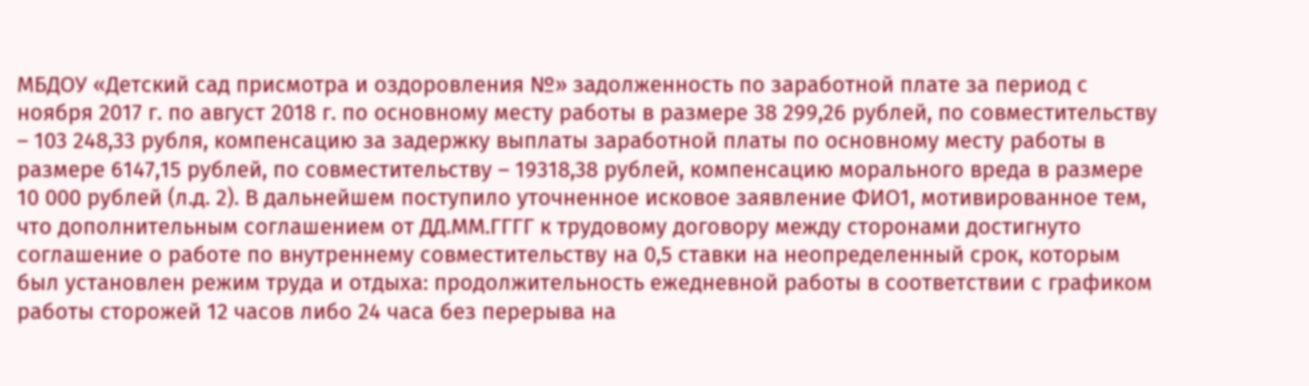МБДОУ «Детский сад присмотра и оздоровления №» задолженность по заработной плате за период с ноября 2017 г. по август 2018 г. по основному месту работы в размере 38 299,26 рублей, по совместительству – 103 248,33 рубля, компенсацию за задержку выплаты заработной платы по основному месту работы в размере 6147,15 рублей, по совместительству – 19318,38 рублей, компенсацию морального вреда в размере 10 000 рублей (л.д. 2). В дальнейшем поступило уточненное исковое заявление ФИО1, мотивированное тем, что дополнительным соглашением от ДД.ММ.ГГГГ к трудовому договору между сторонами достигнуто соглашение о работе по внутреннему совместительству на 0,5 ставки на неопределенный срок, которым был установлен режим труда и отдыха: продолжительность ежедневной работы в соответствии с графиком работы сторожей 12 часов либо 24 часа без перерыва на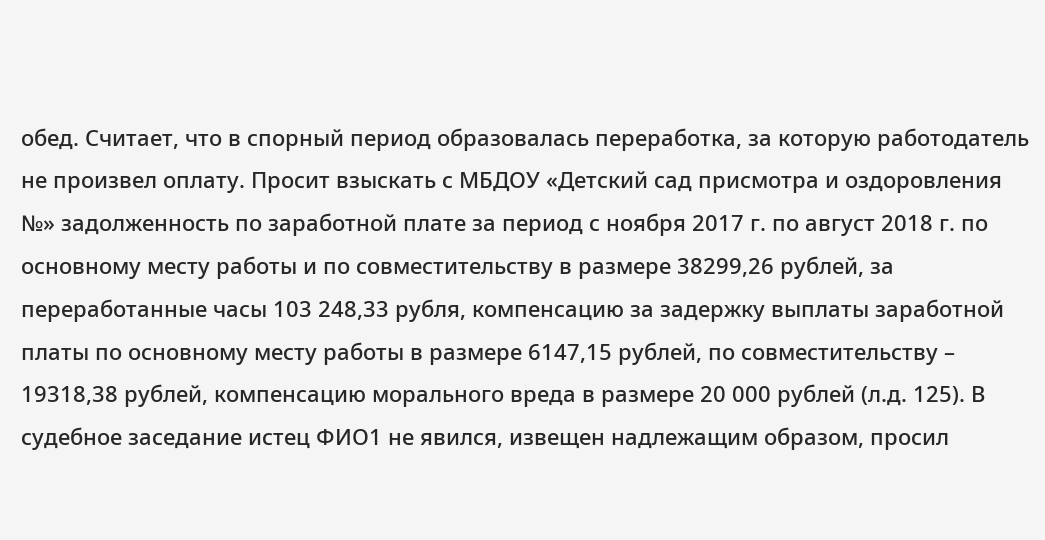обед. Считает, что в спорный период образовалась переработка, за которую работодатель не произвел оплату. Просит взыскать с МБДОУ «Детский сад присмотра и оздоровления №» задолженность по заработной плате за период с ноября 2017 г. по август 2018 г. по основному месту работы и по совместительству в размере 38299,26 рублей, за переработанные часы 103 248,33 рубля, компенсацию за задержку выплаты заработной платы по основному месту работы в размере 6147,15 рублей, по совместительству – 19318,38 рублей, компенсацию морального вреда в размере 20 000 рублей (л.д. 125). В судебное заседание истец ФИО1 не явился, извещен надлежащим образом, просил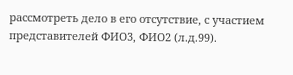рассмотреть дело в его отсутствие, с участием представителей ФИО3, ФИО2 (л.д.99).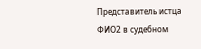Представитель истца ФИО2 в судебном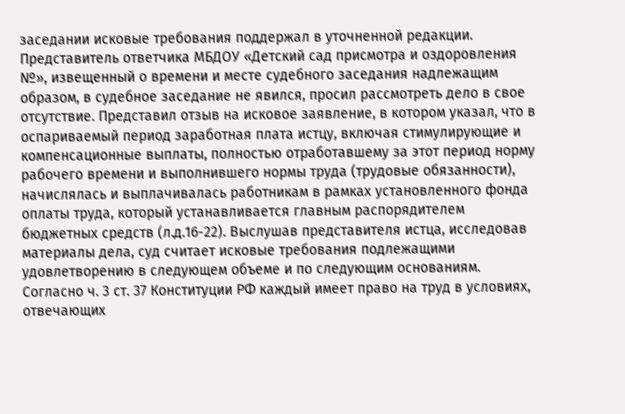заседании исковые требования поддержал в уточненной редакции. Представитель ответчика МБДОУ «Детский сад присмотра и оздоровления №», извещенный о времени и месте судебного заседания надлежащим образом, в судебное заседание не явился, просил рассмотреть дело в свое отсутствие. Представил отзыв на исковое заявление, в котором указал, что в оспариваемый период заработная плата истцу, включая стимулирующие и компенсационные выплаты, полностью отработавшему за этот период норму рабочего времени и выполнившего нормы труда (трудовые обязанности), начислялась и выплачивалась работникам в рамках установленного фонда оплаты труда, который устанавливается главным распорядителем бюджетных средств (л.д.16-22). Выслушав представителя истца, исследовав материалы дела, суд считает исковые требования подлежащими удовлетворению в следующем объеме и по следующим основаниям. Согласно ч. 3 ст. 37 Конституции РФ каждый имеет право на труд в условиях, отвечающих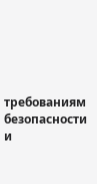требованиям безопасности и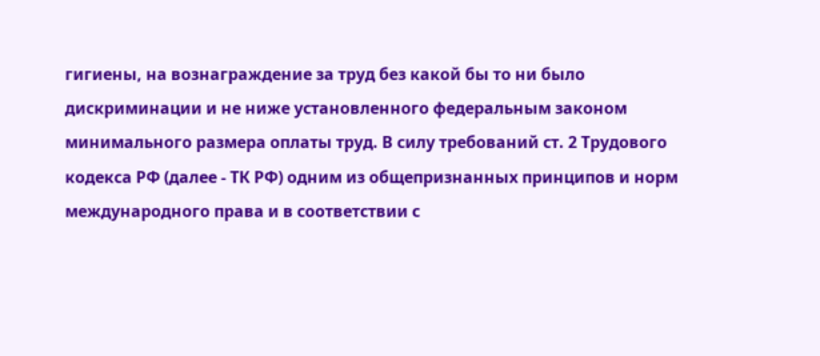гигиены, на вознаграждение за труд без какой бы то ни было дискриминации и не ниже установленного федеральным законом минимального размера оплаты труд. В силу требований ст. 2 Трудового кодекса РФ (далее - ТК РФ) одним из общепризнанных принципов и норм международного права и в соответствии с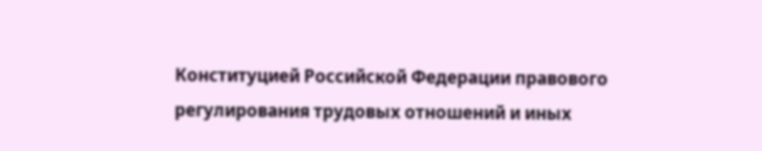Конституцией Российской Федерации правового регулирования трудовых отношений и иных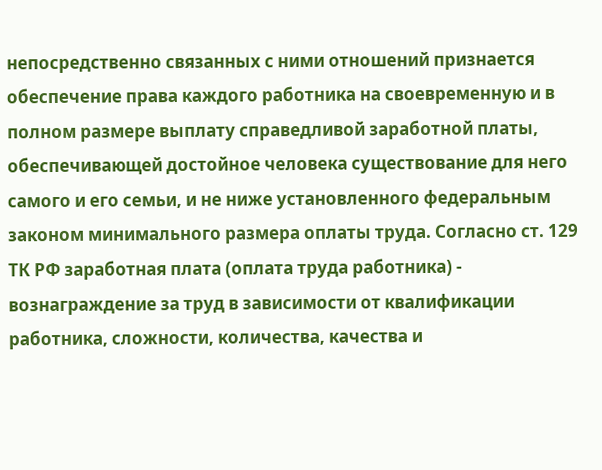непосредственно связанных с ними отношений признается обеспечение права каждого работника на своевременную и в полном размере выплату справедливой заработной платы, обеспечивающей достойное человека существование для него самого и его семьи, и не ниже установленного федеральным законом минимального размера оплаты труда. Согласно ст. 129 ТК РФ заработная плата (оплата труда работника) - вознаграждение за труд в зависимости от квалификации работника, сложности, количества, качества и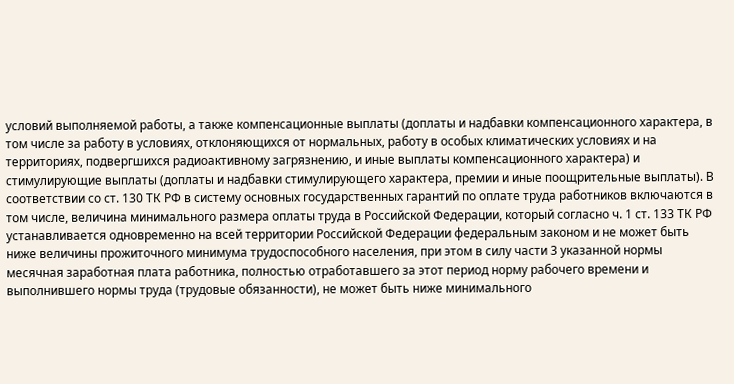условий выполняемой работы, а также компенсационные выплаты (доплаты и надбавки компенсационного характера, в том числе за работу в условиях, отклоняющихся от нормальных, работу в особых климатических условиях и на территориях, подвергшихся радиоактивному загрязнению, и иные выплаты компенсационного характера) и стимулирующие выплаты (доплаты и надбавки стимулирующего характера, премии и иные поощрительные выплаты). В соответствии со ст. 130 ТК РФ в систему основных государственных гарантий по оплате труда работников включаются в том числе, величина минимального размера оплаты труда в Российской Федерации, который согласно ч. 1 ст. 133 ТК РФ устанавливается одновременно на всей территории Российской Федерации федеральным законом и не может быть ниже величины прожиточного минимума трудоспособного населения, при этом в силу части 3 указанной нормы месячная заработная плата работника, полностью отработавшего за этот период норму рабочего времени и выполнившего нормы труда (трудовые обязанности), не может быть ниже минимального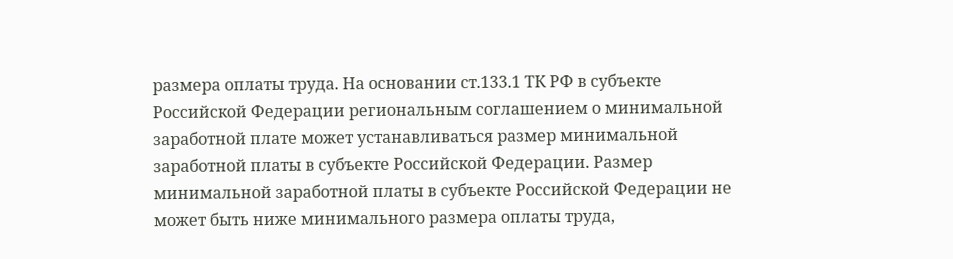размера оплаты труда. На основании ст.133.1 ТК РФ в субъекте Российской Федерации региональным соглашением о минимальной заработной плате может устанавливаться размер минимальной заработной платы в субъекте Российской Федерации. Размер минимальной заработной платы в субъекте Российской Федерации не может быть ниже минимального размера оплаты труда,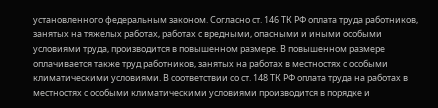установленного федеральным законом. Согласно ст. 146 ТК РФ оплата труда работников, занятых на тяжелых работах, работах с вредными, опасными и иными особыми условиями труда, производится в повышенном размере. В повышенном размере оплачивается также труд работников, занятых на работах в местностях с особыми климатическими условиями. В соответствии со ст. 148 ТК РФ оплата труда на работах в местностях с особыми климатическими условиями производится в порядке и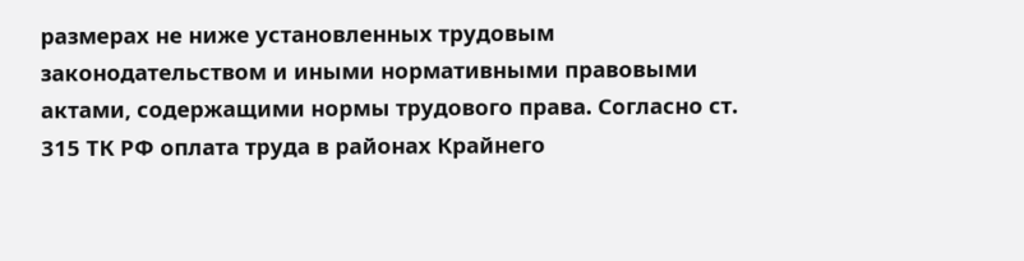размерах не ниже установленных трудовым законодательством и иными нормативными правовыми актами, содержащими нормы трудового права. Согласно ст. 315 ТК РФ оплата труда в районах Крайнего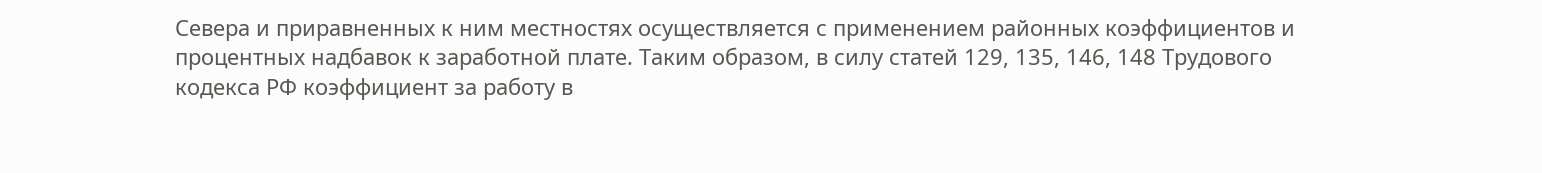Севера и приравненных к ним местностях осуществляется с применением районных коэффициентов и процентных надбавок к заработной плате. Таким образом, в силу статей 129, 135, 146, 148 Трудового кодекса РФ коэффициент за работу в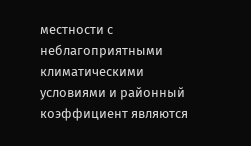местности с неблагоприятными климатическими условиями и районный коэффициент являются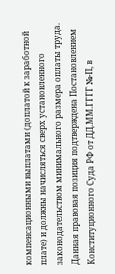компенсационными выплатами (доплатой к заработной плате) и должны начисляться сверх установленного законодательством минимального размера оплаты труда. Данная правовая позиция подтверждена Постановлением Конституционного Суда РФ от ДД.ММ.ГГГГ №-П, в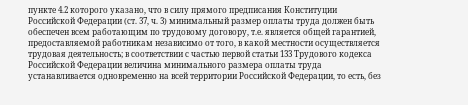пункте 4.2 которого указано, что в силу прямого предписания Конституции Российской Федерации (ст. 37, ч. 3) минимальный размер оплаты труда должен быть обеспечен всем работающим по трудовому договору, т.е. является общей гарантией, предоставляемой работникам независимо от того, в какой местности осуществляется трудовая деятельность; в соответствии с частью первой статьи 133 Трудового кодекса Российской Федерации величина минимального размера оплаты труда устанавливается одновременно на всей территории Российской Федерации, то есть, без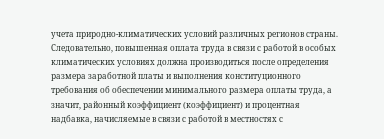учета природно-климатических условий различных регионов страны. Следовательно, повышенная оплата труда в связи с работой в особых климатических условиях должна производиться после определения размера заработной платы и выполнения конституционного требования об обеспечении минимального размера оплаты труда, а значит, районный коэффициент (коэффициент) и процентная надбавка, начисляемые в связи с работой в местностях с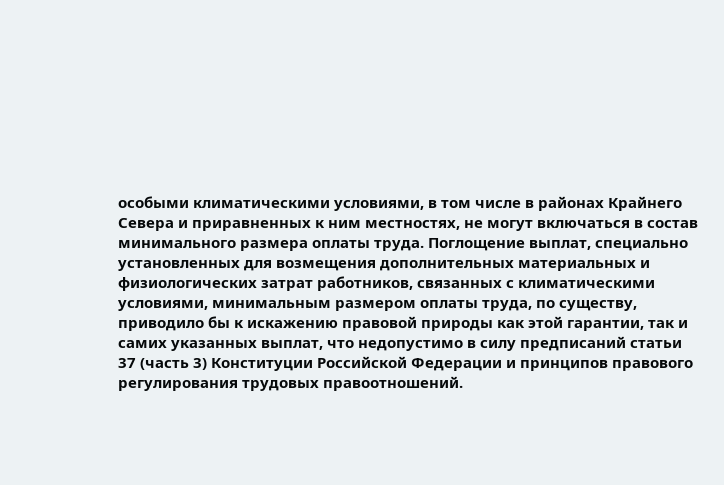особыми климатическими условиями, в том числе в районах Крайнего Севера и приравненных к ним местностях, не могут включаться в состав минимального размера оплаты труда. Поглощение выплат, специально установленных для возмещения дополнительных материальных и физиологических затрат работников, связанных с климатическими условиями, минимальным размером оплаты труда, по существу, приводило бы к искажению правовой природы как этой гарантии, так и самих указанных выплат, что недопустимо в силу предписаний статьи 37 (часть 3) Конституции Российской Федерации и принципов правового регулирования трудовых правоотношений.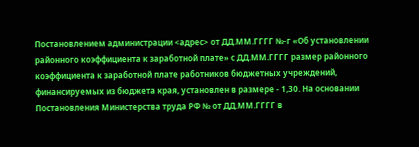Постановлением администрации <адрес> от ДД.ММ.ГГГГ №-г «Об установлении районного коэффициента к заработной плате» с ДД.ММ.ГГГГ размер районного коэффициента к заработной плате работников бюджетных учреждений, финансируемых из бюджета края, установлен в размере - 1,30. На основании Постановления Министерства труда РФ № от ДД.ММ.ГГГГ в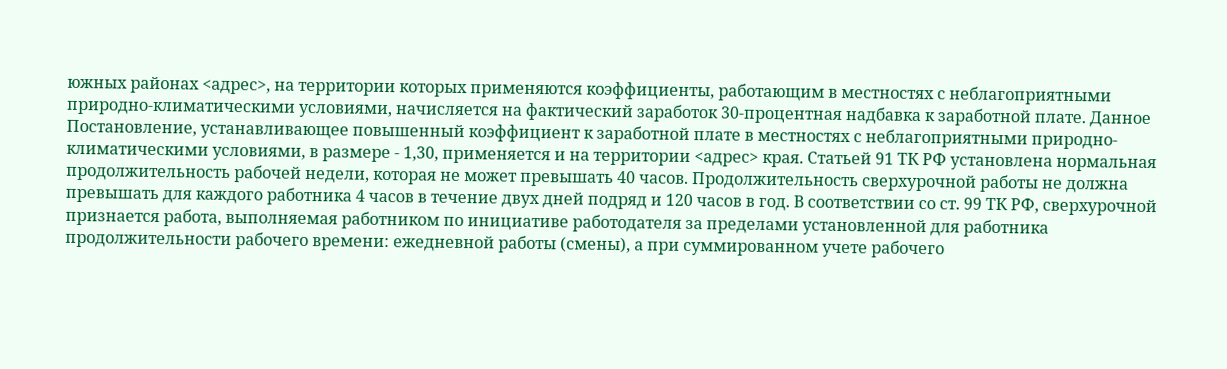южных районах <адрес>, на территории которых применяются коэффициенты, работающим в местностях с неблагоприятными природно-климатическими условиями, начисляется на фактический заработок 30-процентная надбавка к заработной плате. Данное Постановление, устанавливающее повышенный коэффициент к заработной плате в местностях с неблагоприятными природно-климатическими условиями, в размере - 1,30, применяется и на территории <адрес> края. Статьей 91 ТК РФ установлена нормальная продолжительность рабочей недели, которая не может превышать 40 часов. Продолжительность сверхурочной работы не должна превышать для каждого работника 4 часов в течение двух дней подряд и 120 часов в год. В соответствии со ст. 99 ТК РФ, сверхурочной признается работа, выполняемая работником по инициативе работодателя за пределами установленной для работника продолжительности рабочего времени: ежедневной работы (смены), а при суммированном учете рабочего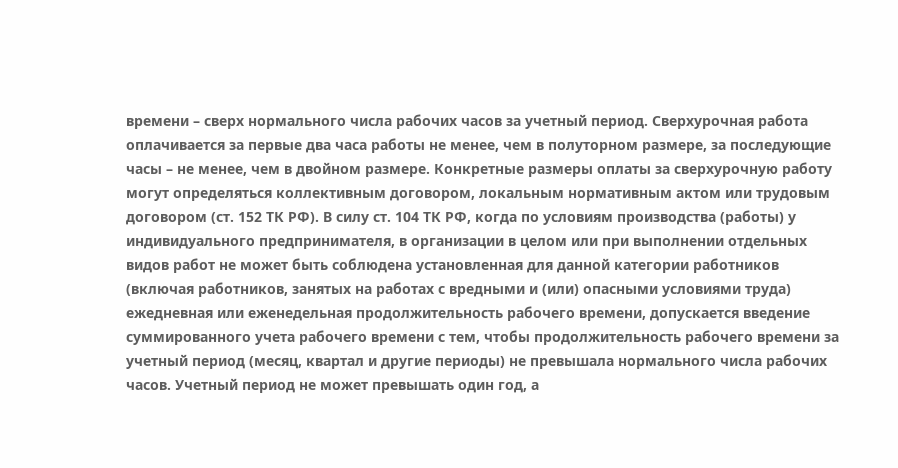времени – сверх нормального числа рабочих часов за учетный период. Сверхурочная работа оплачивается за первые два часа работы не менее, чем в полуторном размере, за последующие часы – не менее, чем в двойном размере. Конкретные размеры оплаты за сверхурочную работу могут определяться коллективным договором, локальным нормативным актом или трудовым договором (ст. 152 ТК РФ). В силу ст. 104 ТК РФ, когда по условиям производства (работы) у индивидуального предпринимателя, в организации в целом или при выполнении отдельных видов работ не может быть соблюдена установленная для данной категории работников (включая работников, занятых на работах с вредными и (или) опасными условиями труда) ежедневная или еженедельная продолжительность рабочего времени, допускается введение суммированного учета рабочего времени с тем, чтобы продолжительность рабочего времени за учетный период (месяц, квартал и другие периоды) не превышала нормального числа рабочих часов. Учетный период не может превышать один год, а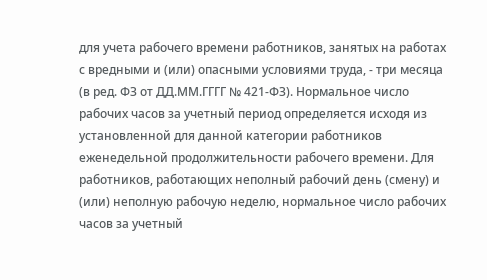для учета рабочего времени работников, занятых на работах с вредными и (или) опасными условиями труда, - три месяца (в ред. ФЗ от ДД.ММ.ГГГГ № 421-ФЗ). Нормальное число рабочих часов за учетный период определяется исходя из установленной для данной категории работников еженедельной продолжительности рабочего времени. Для работников, работающих неполный рабочий день (смену) и (или) неполную рабочую неделю, нормальное число рабочих часов за учетный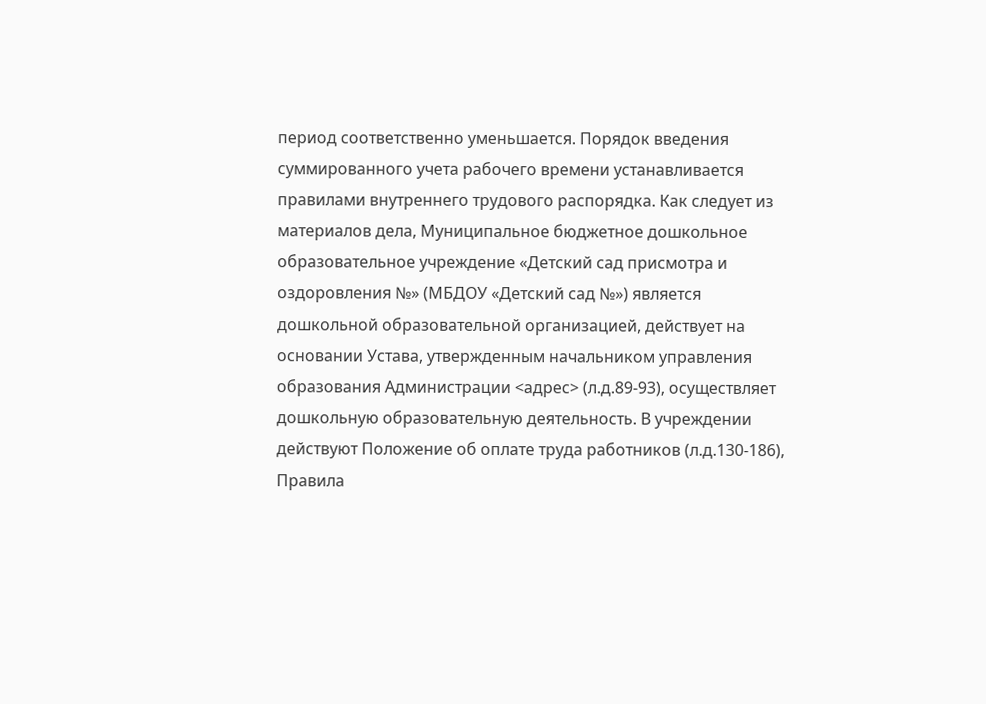период соответственно уменьшается. Порядок введения суммированного учета рабочего времени устанавливается правилами внутреннего трудового распорядка. Как следует из материалов дела, Муниципальное бюджетное дошкольное образовательное учреждение «Детский сад присмотра и оздоровления №» (МБДОУ «Детский сад №») является дошкольной образовательной организацией, действует на основании Устава, утвержденным начальником управления образования Администрации <адрес> (л.д.89-93), осуществляет дошкольную образовательную деятельность. В учреждении действуют Положение об оплате труда работников (л.д.130-186), Правила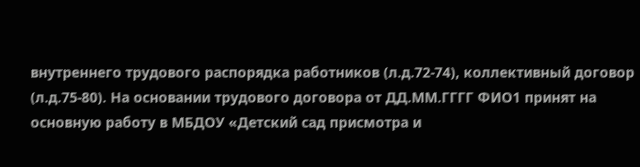внутреннего трудового распорядка работников (л.д.72-74), коллективный договор (л.д.75-80). На основании трудового договора от ДД.ММ.ГГГГ ФИО1 принят на основную работу в МБДОУ «Детский сад присмотра и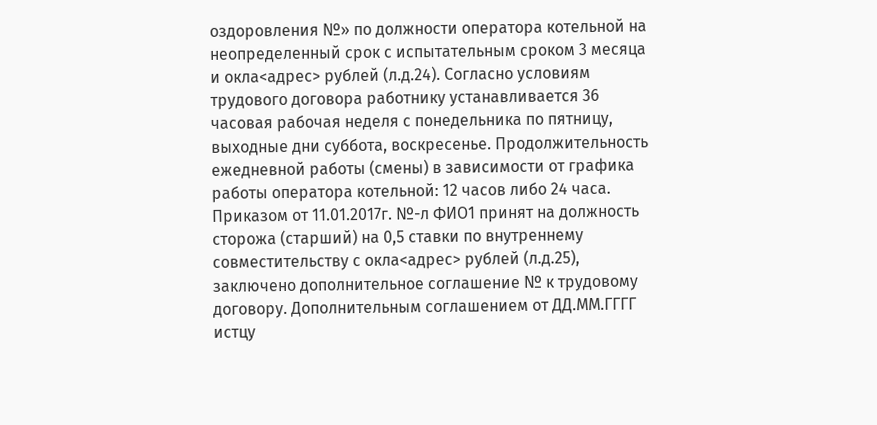оздоровления №» по должности оператора котельной на неопределенный срок с испытательным сроком 3 месяца и окла<адрес> рублей (л.д.24). Согласно условиям трудового договора работнику устанавливается 36 часовая рабочая неделя с понедельника по пятницу, выходные дни суббота, воскресенье. Продолжительность ежедневной работы (смены) в зависимости от графика работы оператора котельной: 12 часов либо 24 часа. Приказом от 11.01.2017г. №-л ФИО1 принят на должность сторожа (старший) на 0,5 ставки по внутреннему совместительству с окла<адрес> рублей (л.д.25), заключено дополнительное соглашение № к трудовому договору. Дополнительным соглашением от ДД.ММ.ГГГГ истцу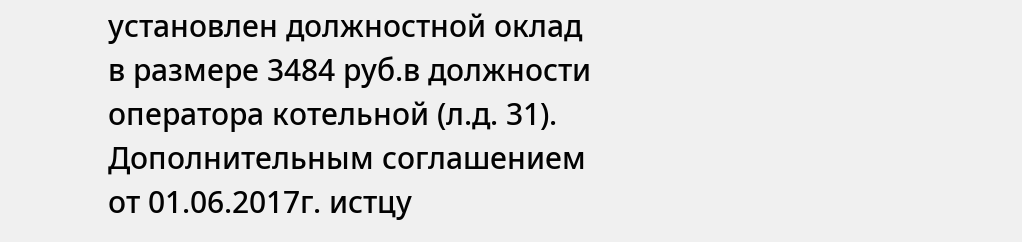установлен должностной оклад в размере 3484 руб.в должности оператора котельной (л.д. 31). Дополнительным соглашением от 01.06.2017г. истцу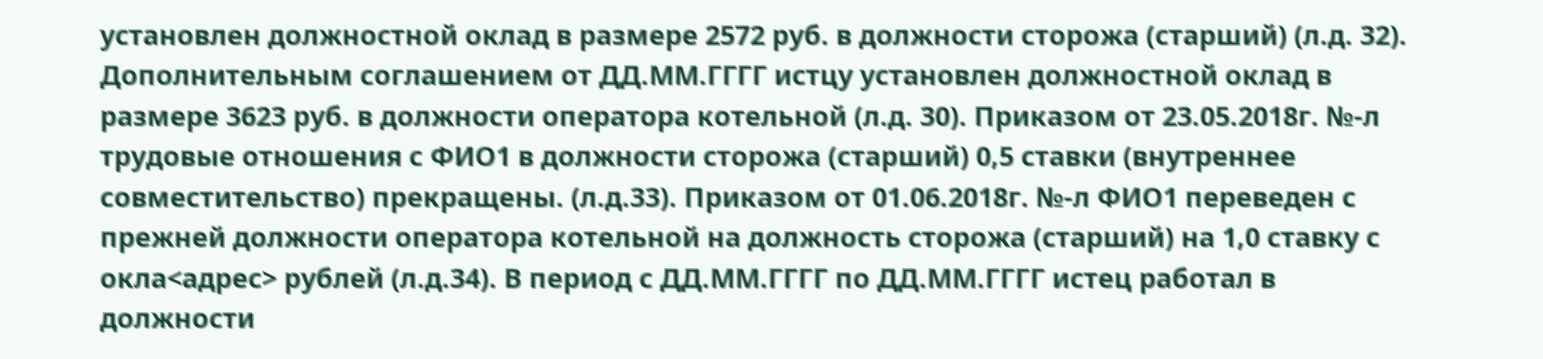установлен должностной оклад в размере 2572 руб. в должности сторожа (старший) (л.д. 32). Дополнительным соглашением от ДД.ММ.ГГГГ истцу установлен должностной оклад в размере 3623 руб. в должности оператора котельной (л.д. 30). Приказом от 23.05.2018г. №-л трудовые отношения с ФИО1 в должности сторожа (старший) 0,5 ставки (внутреннее совместительство) прекращены. (л.д.33). Приказом от 01.06.2018г. №-л ФИО1 переведен с прежней должности оператора котельной на должность сторожа (старший) на 1,0 ставку с окла<адрес> рублей (л.д.34). В период с ДД.ММ.ГГГГ по ДД.ММ.ГГГГ истец работал в должности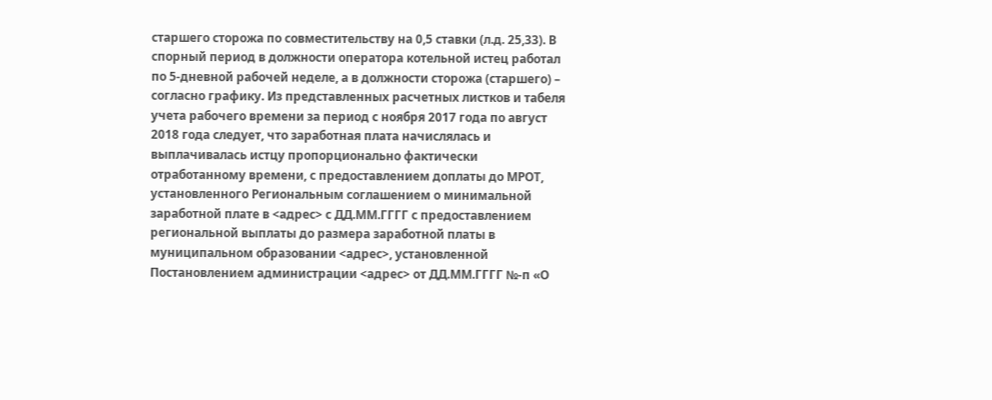старшего сторожа по совместительству на 0,5 ставки (л.д. 25,33). В спорный период в должности оператора котельной истец работал по 5-дневной рабочей неделе, а в должности сторожа (старшего) – согласно графику. Из представленных расчетных листков и табеля учета рабочего времени за период с ноября 2017 года по август 2018 года следует, что заработная плата начислялась и выплачивалась истцу пропорционально фактически отработанному времени, с предоставлением доплаты до МРОТ, установленного Региональным соглашением о минимальной заработной плате в <адрес> с ДД.ММ.ГГГГ с предоставлением региональной выплаты до размера заработной платы в муниципальном образовании <адрес>, установленной Постановлением администрации <адрес> от ДД.ММ.ГГГГ №-п «О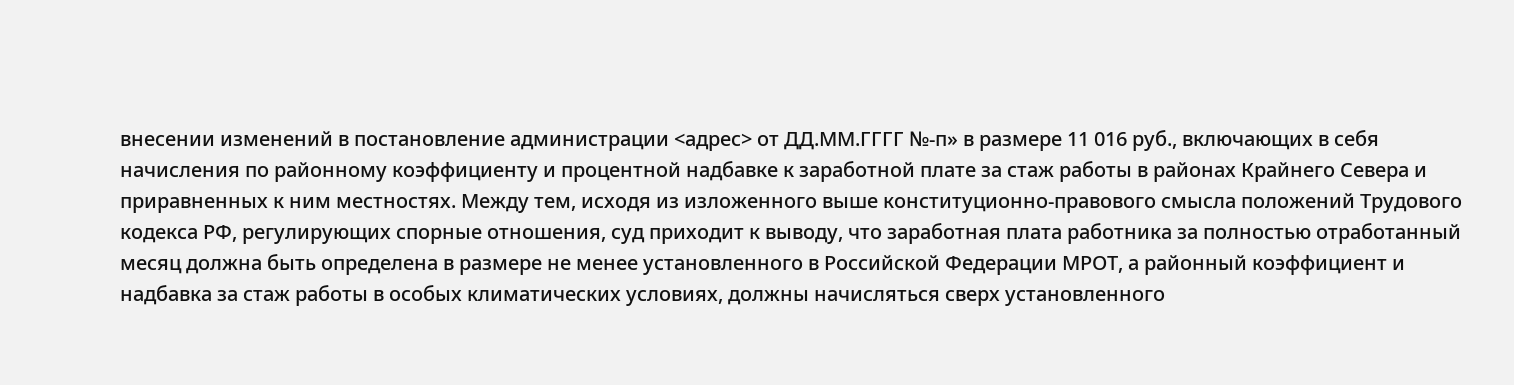внесении изменений в постановление администрации <адрес> от ДД.ММ.ГГГГ №-п» в размере 11 016 руб., включающих в себя начисления по районному коэффициенту и процентной надбавке к заработной плате за стаж работы в районах Крайнего Севера и приравненных к ним местностях. Между тем, исходя из изложенного выше конституционно-правового смысла положений Трудового кодекса РФ, регулирующих спорные отношения, суд приходит к выводу, что заработная плата работника за полностью отработанный месяц должна быть определена в размере не менее установленного в Российской Федерации МРОТ, а районный коэффициент и надбавка за стаж работы в особых климатических условиях, должны начисляться сверх установленного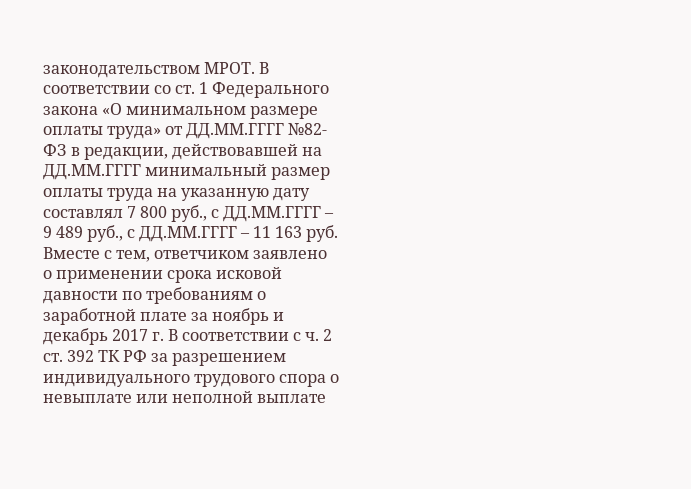законодательством МРОТ. В соответствии со ст. 1 Федерального закона «О минимальном размере оплаты труда» от ДД.ММ.ГГГГ №82-ФЗ в редакции, действовавшей на ДД.ММ.ГГГГ минимальный размер оплаты труда на указанную дату составлял 7 800 руб., с ДД.ММ.ГГГГ – 9 489 руб., с ДД.ММ.ГГГГ – 11 163 руб. Вместе с тем, ответчиком заявлено о применении срока исковой давности по требованиям о заработной плате за ноябрь и декабрь 2017 г. В соответствии с ч. 2 ст. 392 ТК РФ за разрешением индивидуального трудового спора о невыплате или неполной выплате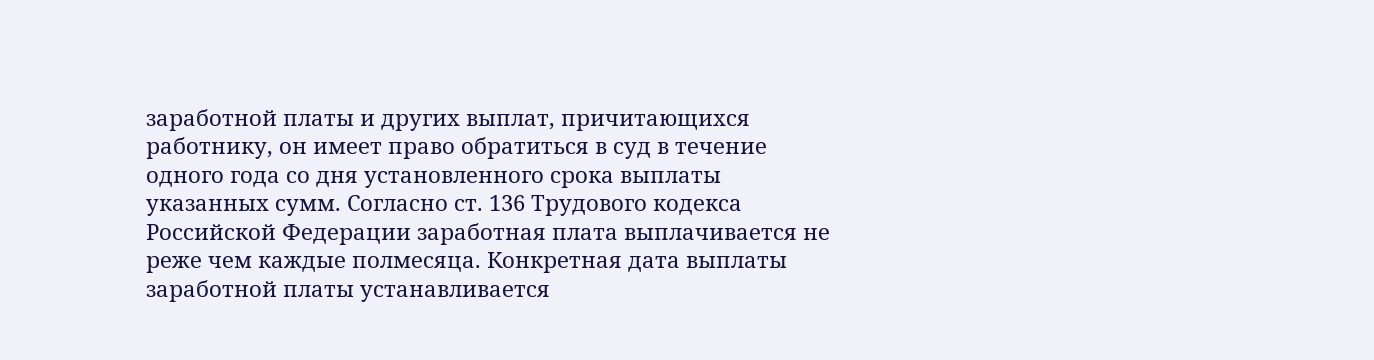заработной платы и других выплат, причитающихся работнику, он имеет право обратиться в суд в течение одного года со дня установленного срока выплаты указанных сумм. Согласно ст. 136 Трудового кодекса Российской Федерации заработная плата выплачивается не реже чем каждые полмесяца. Конкретная дата выплаты заработной платы устанавливается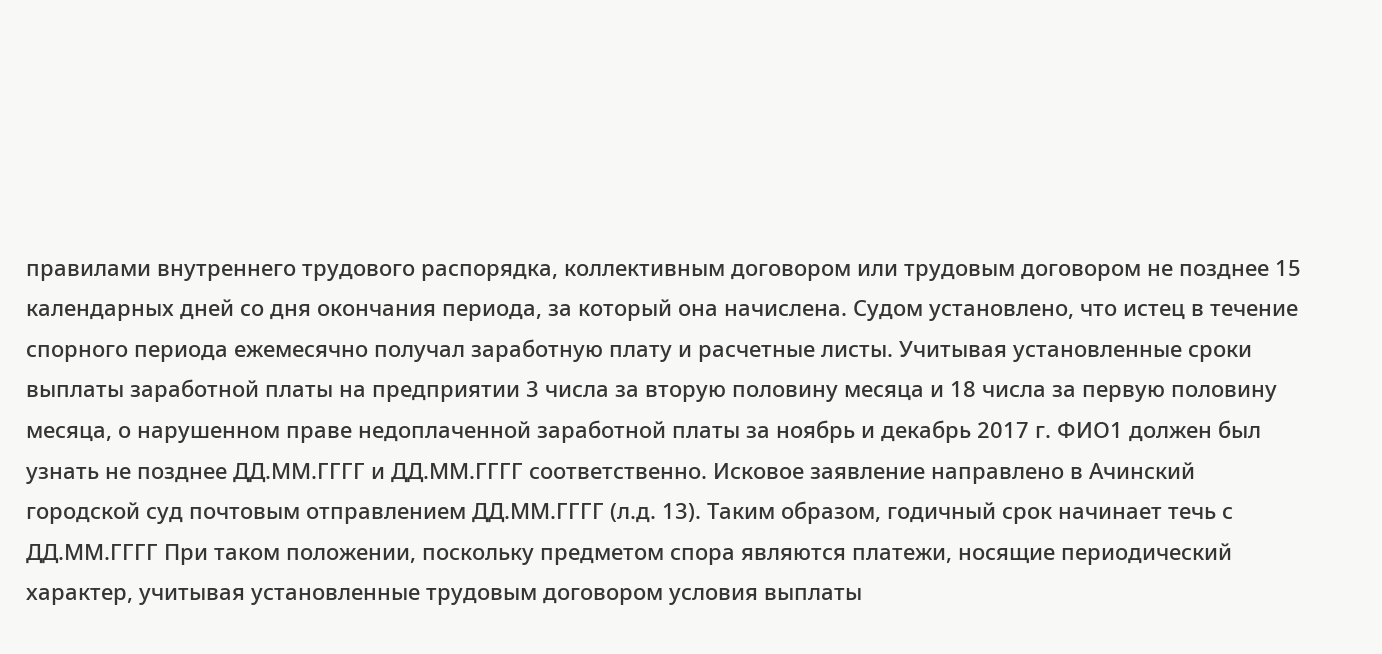правилами внутреннего трудового распорядка, коллективным договором или трудовым договором не позднее 15 календарных дней со дня окончания периода, за который она начислена. Судом установлено, что истец в течение спорного периода ежемесячно получал заработную плату и расчетные листы. Учитывая установленные сроки выплаты заработной платы на предприятии 3 числа за вторую половину месяца и 18 числа за первую половину месяца, о нарушенном праве недоплаченной заработной платы за ноябрь и декабрь 2017 г. ФИО1 должен был узнать не позднее ДД.ММ.ГГГГ и ДД.ММ.ГГГГ соответственно. Исковое заявление направлено в Ачинский городской суд почтовым отправлением ДД.ММ.ГГГГ (л.д. 13). Таким образом, годичный срок начинает течь с ДД.ММ.ГГГГ При таком положении, поскольку предметом спора являются платежи, носящие периодический характер, учитывая установленные трудовым договором условия выплаты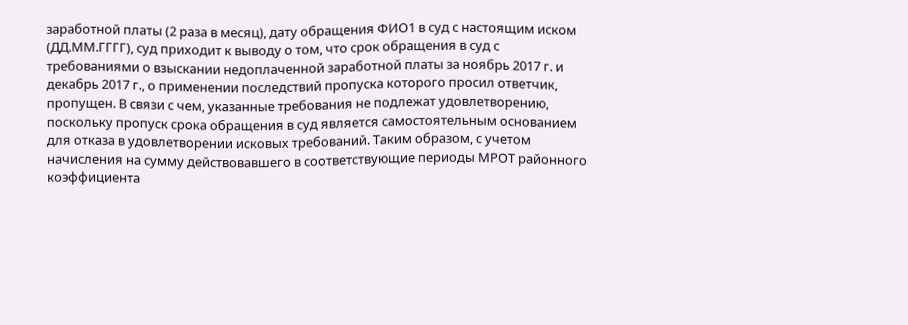заработной платы (2 раза в месяц), дату обращения ФИО1 в суд с настоящим иском (ДД.ММ.ГГГГ), суд приходит к выводу о том, что срок обращения в суд с требованиями о взыскании недоплаченной заработной платы за ноябрь 2017 г. и декабрь 2017 г., о применении последствий пропуска которого просил ответчик, пропущен. В связи с чем, указанные требования не подлежат удовлетворению, поскольку пропуск срока обращения в суд является самостоятельным основанием для отказа в удовлетворении исковых требований. Таким образом, с учетом начисления на сумму действовавшего в соответствующие периоды МРОТ районного коэффициента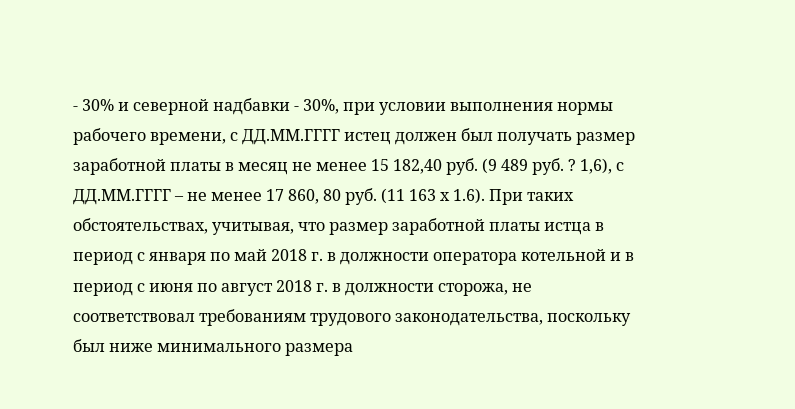- 30% и северной надбавки - 30%, при условии выполнения нормы рабочего времени, с ДД.ММ.ГГГГ истец должен был получать размер заработной платы в месяц не менее 15 182,40 руб. (9 489 руб. ? 1,6), с ДД.ММ.ГГГГ – не менее 17 860, 80 руб. (11 163 х 1.6). При таких обстоятельствах, учитывая, что размер заработной платы истца в период с января по май 2018 г. в должности оператора котельной и в период с июня по август 2018 г. в должности сторожа, не соответствовал требованиям трудового законодательства, поскольку был ниже минимального размера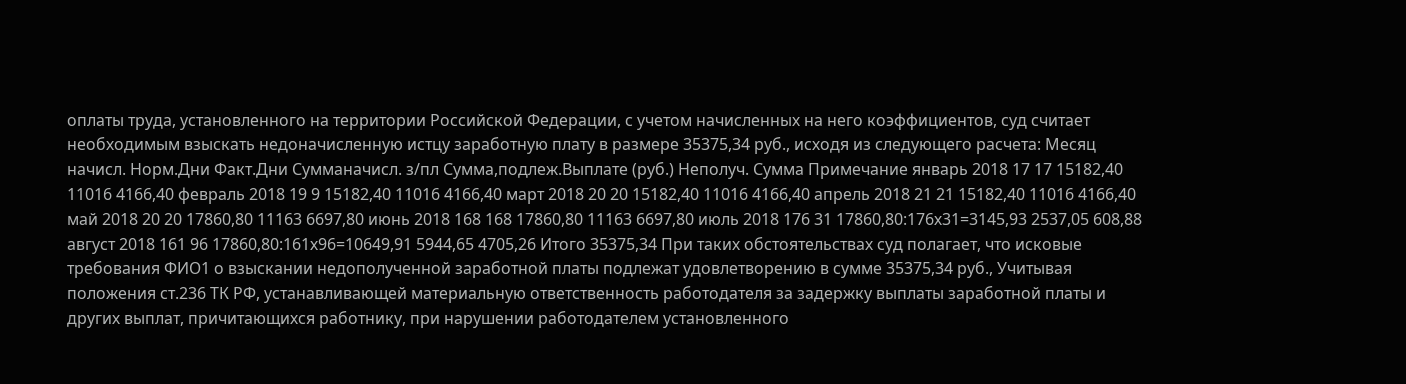оплаты труда, установленного на территории Российской Федерации, с учетом начисленных на него коэффициентов, суд считает необходимым взыскать недоначисленную истцу заработную плату в размере 35375,34 руб., исходя из следующего расчета: Месяц начисл. Норм.Дни Факт.Дни Сумманачисл. з/пл Сумма,подлеж.Выплате (руб.) Неполуч. Сумма Примечание январь 2018 17 17 15182,40 11016 4166,40 февраль 2018 19 9 15182,40 11016 4166,40 март 2018 20 20 15182,40 11016 4166,40 апрель 2018 21 21 15182,40 11016 4166,40 май 2018 20 20 17860,80 11163 6697,80 июнь 2018 168 168 17860,80 11163 6697,80 июль 2018 176 31 17860,80:176х31=3145,93 2537,05 608,88 август 2018 161 96 17860,80:161х96=10649,91 5944,65 4705,26 Итого 35375,34 При таких обстоятельствах суд полагает, что исковые требования ФИО1 о взыскании недополученной заработной платы подлежат удовлетворению в сумме 35375,34 руб., Учитывая положения ст.236 ТК РФ, устанавливающей материальную ответственность работодателя за задержку выплаты заработной платы и других выплат, причитающихся работнику, при нарушении работодателем установленного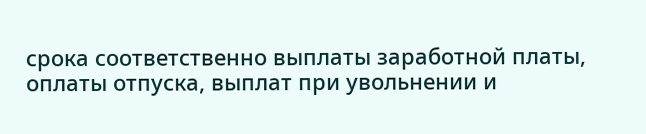срока соответственно выплаты заработной платы, оплаты отпуска, выплат при увольнении и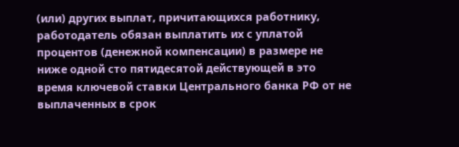(или) других выплат, причитающихся работнику, работодатель обязан выплатить их с уплатой процентов (денежной компенсации) в размере не ниже одной сто пятидесятой действующей в это время ключевой ставки Центрального банка РФ от не выплаченных в срок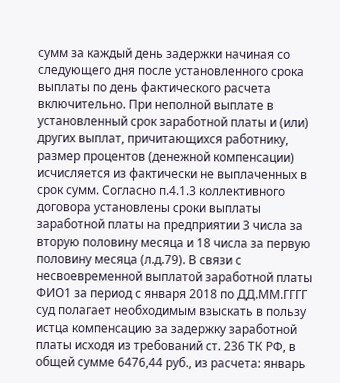сумм за каждый день задержки начиная со следующего дня после установленного срока выплаты по день фактического расчета включительно. При неполной выплате в установленный срок заработной платы и (или) других выплат, причитающихся работнику, размер процентов (денежной компенсации) исчисляется из фактически не выплаченных в срок сумм. Согласно п.4.1.3 коллективного договора установлены сроки выплаты заработной платы на предприятии 3 числа за вторую половину месяца и 18 числа за первую половину месяца (л.д.79). В связи с несвоевременной выплатой заработной платы ФИО1 за период с января 2018 по ДД.ММ.ГГГГ суд полагает необходимым взыскать в пользу истца компенсацию за задержку заработной платы исходя из требований ст. 236 ТК РФ, в общей сумме 6476,44 руб., из расчета: январь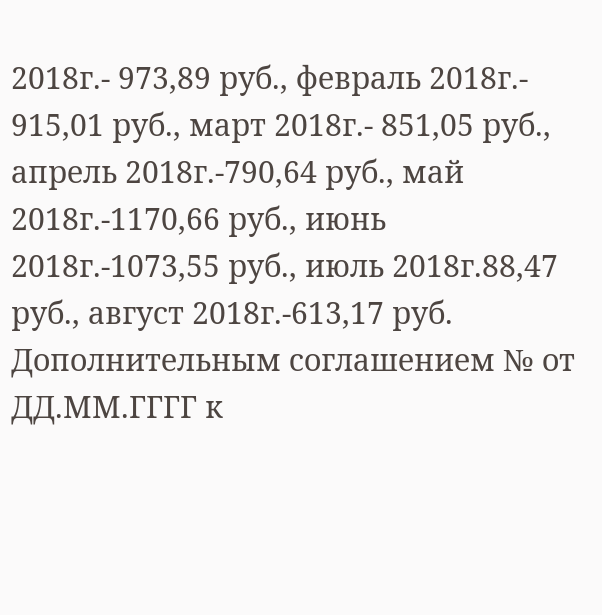2018г.- 973,89 руб., февраль 2018г.- 915,01 руб., март 2018г.- 851,05 руб., апрель 2018г.-790,64 руб., май 2018г.-1170,66 руб., июнь 2018г.-1073,55 руб., июль 2018г.88,47 руб., август 2018г.-613,17 руб. Дополнительным соглашением № от ДД.ММ.ГГГГ к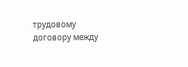трудовому договору между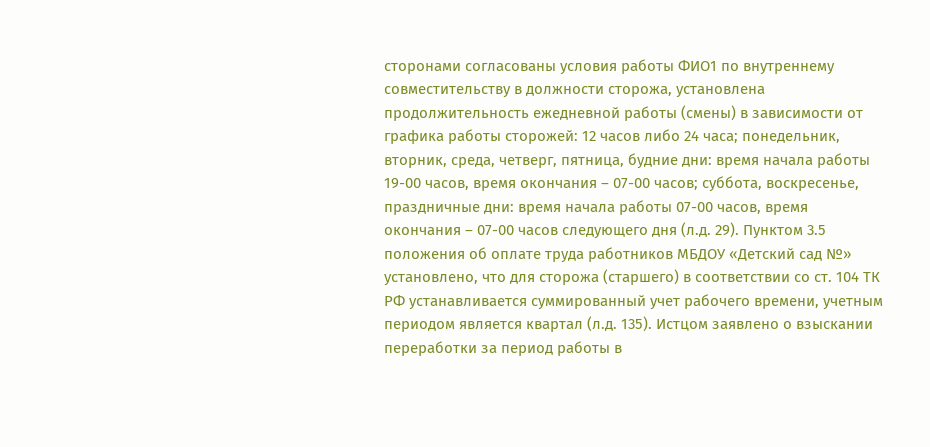сторонами согласованы условия работы ФИО1 по внутреннему совместительству в должности сторожа, установлена продолжительность ежедневной работы (смены) в зависимости от графика работы сторожей: 12 часов либо 24 часа; понедельник, вторник, среда, четверг, пятница, будние дни: время начала работы 19-00 часов, время окончания – 07-00 часов; суббота, воскресенье, праздничные дни: время начала работы 07-00 часов, время окончания – 07-00 часов следующего дня (л.д. 29). Пунктом 3.5 положения об оплате труда работников МБДОУ «Детский сад №» установлено, что для сторожа (старшего) в соответствии со ст. 104 ТК РФ устанавливается суммированный учет рабочего времени, учетным периодом является квартал (л.д. 135). Истцом заявлено о взыскании переработки за период работы в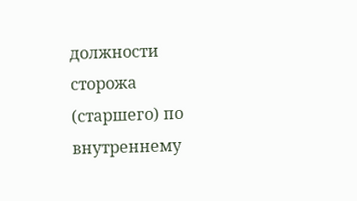должности сторожа (старшего) по внутреннему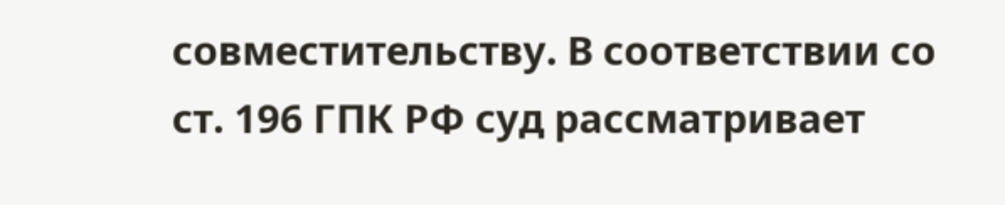совместительству. В соответствии со ст. 196 ГПК РФ суд рассматривает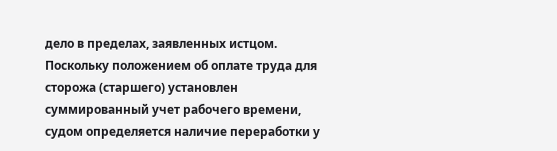дело в пределах, заявленных истцом. Поскольку положением об оплате труда для сторожа (старшего) установлен суммированный учет рабочего времени, судом определяется наличие переработки у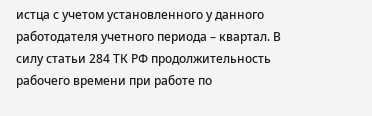истца с учетом установленного у данного работодателя учетного периода – квартал. В силу статьи 284 ТК РФ продолжительность рабочего времени при работе по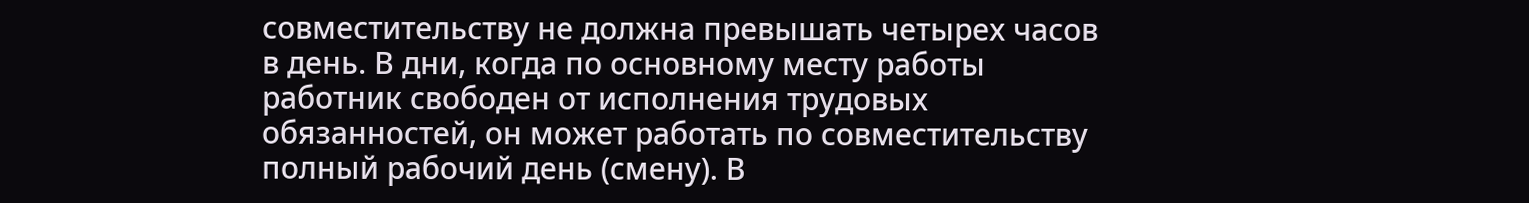совместительству не должна превышать четырех часов в день. В дни, когда по основному месту работы работник свободен от исполнения трудовых обязанностей, он может работать по совместительству полный рабочий день (смену). В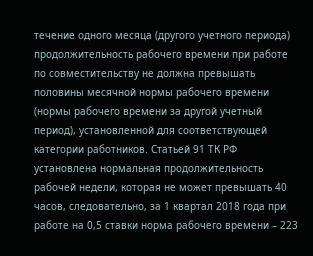течение одного месяца (другого учетного периода) продолжительность рабочего времени при работе по совместительству не должна превышать половины месячной нормы рабочего времени (нормы рабочего времени за другой учетный период), установленной для соответствующей категории работников. Статьей 91 ТК РФ установлена нормальная продолжительность рабочей недели, которая не может превышать 40 часов, следовательно, за 1 квартал 2018 года при работе на 0,5 ставки норма рабочего времени – 223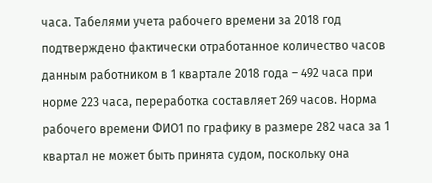часа. Табелями учета рабочего времени за 2018 год подтверждено фактически отработанное количество часов данным работником в 1 квартале 2018 года – 492 часа при норме 223 часа, переработка составляет 269 часов. Норма рабочего времени ФИО1 по графику в размере 282 часа за 1 квартал не может быть принята судом, поскольку она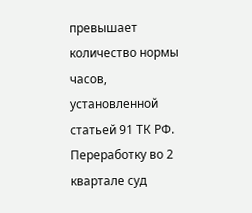превышает количество нормы часов, установленной статьей 91 ТК РФ. Переработку во 2 квартале суд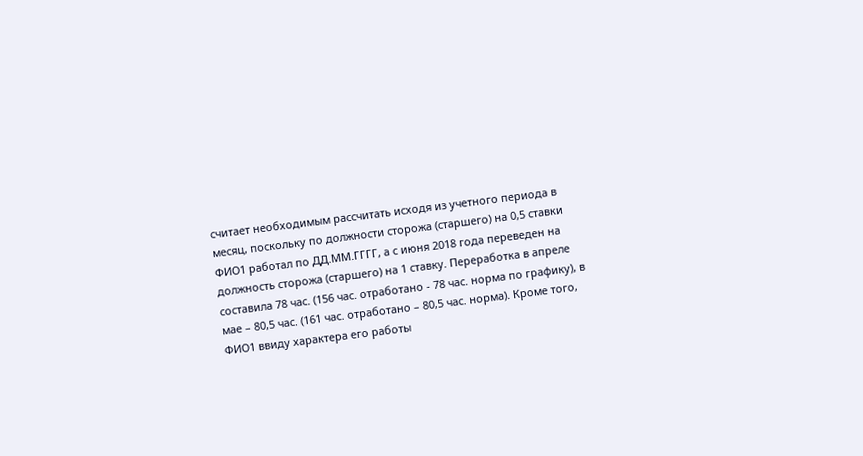считает необходимым рассчитать исходя из учетного периода в месяц, поскольку по должности сторожа (старшего) на 0,5 ставки ФИО1 работал по ДД.ММ.ГГГГ, а с июня 2018 года переведен на должность сторожа (старшего) на 1 ставку. Переработка в апреле составила 78 час. (156 час. отработано - 78 час. норма по графику), в мае – 80,5 час. (161 час. отработано – 80,5 час. норма). Кроме того, ФИО1 ввиду характера его работы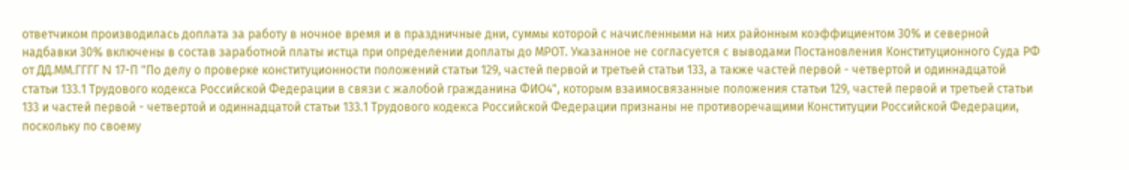ответчиком производилась доплата за работу в ночное время и в праздничные дни, суммы которой с начисленными на них районным коэффициентом 30% и северной надбавки 30% включены в состав заработной платы истца при определении доплаты до МРОТ. Указанное не согласуется с выводами Постановления Конституционного Суда РФ от ДД.ММ.ГГГГ N 17-П "По делу о проверке конституционности положений статьи 129, частей первой и третьей статьи 133, а также частей первой - четвертой и одиннадцатой статьи 133.1 Трудового кодекса Российской Федерации в связи с жалобой гражданина ФИО4", которым взаимосвязанные положения статьи 129, частей первой и третьей статьи 133 и частей первой - четвертой и одиннадцатой статьи 133.1 Трудового кодекса Российской Федерации признаны не противоречащими Конституции Российской Федерации, поскольку по своему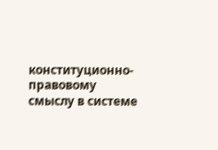конституционно-правовому смыслу в системе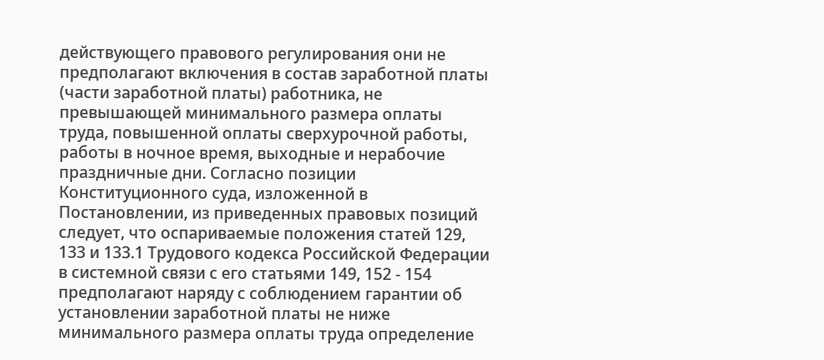действующего правового регулирования они не предполагают включения в состав заработной платы (части заработной платы) работника, не превышающей минимального размера оплаты труда, повышенной оплаты сверхурочной работы, работы в ночное время, выходные и нерабочие праздничные дни. Согласно позиции Конституционного суда, изложенной в Постановлении, из приведенных правовых позиций следует, что оспариваемые положения статей 129, 133 и 133.1 Трудового кодекса Российской Федерации в системной связи с его статьями 149, 152 - 154 предполагают наряду с соблюдением гарантии об установлении заработной платы не ниже минимального размера оплаты труда определение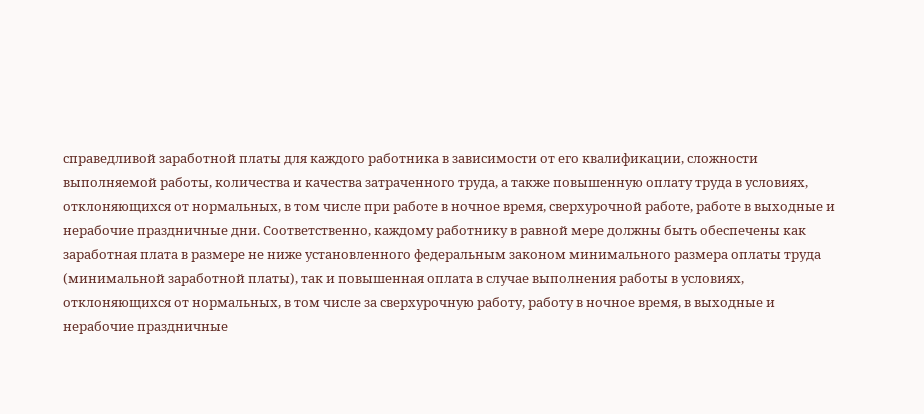справедливой заработной платы для каждого работника в зависимости от его квалификации, сложности выполняемой работы, количества и качества затраченного труда, а также повышенную оплату труда в условиях, отклоняющихся от нормальных, в том числе при работе в ночное время, сверхурочной работе, работе в выходные и нерабочие праздничные дни. Соответственно, каждому работнику в равной мере должны быть обеспечены как заработная плата в размере не ниже установленного федеральным законом минимального размера оплаты труда (минимальной заработной платы), так и повышенная оплата в случае выполнения работы в условиях, отклоняющихся от нормальных, в том числе за сверхурочную работу, работу в ночное время, в выходные и нерабочие праздничные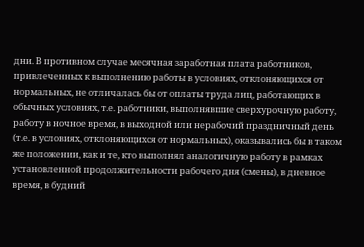дни. В противном случае месячная заработная плата работников, привлеченных к выполнению работы в условиях, отклоняющихся от нормальных, не отличалась бы от оплаты труда лиц, работающих в обычных условиях, т.е. работники, выполнявшие сверхурочную работу, работу в ночное время, в выходной или нерабочий праздничный день (т.е. в условиях, отклоняющихся от нормальных), оказывались бы в таком же положении, как и те, кто выполнял аналогичную работу в рамках установленной продолжительности рабочего дня (смены), в дневное время, в будний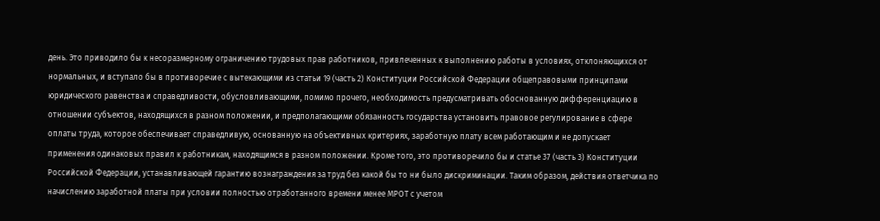день. Это приводило бы к несоразмерному ограничению трудовых прав работников, привлеченных к выполнению работы в условиях, отклоняющихся от нормальных, и вступало бы в противоречие с вытекающими из статьи 19 (часть 2) Конституции Российской Федерации общеправовыми принципами юридического равенства и справедливости, обусловливающими, помимо прочего, необходимость предусматривать обоснованную дифференциацию в отношении субъектов, находящихся в разном положении, и предполагающими обязанность государства установить правовое регулирование в сфере оплаты труда, которое обеспечивает справедливую, основанную на объективных критериях, заработную плату всем работающим и не допускает применения одинаковых правил к работникам, находящимся в разном положении. Кроме того, это противоречило бы и статье 37 (часть 3) Конституции Российской Федерации, устанавливающей гарантию вознаграждения за труд без какой бы то ни было дискриминации. Таким образом, действия ответчика по начислению заработной платы при условии полностью отработанного времени менее МРОТ с учетом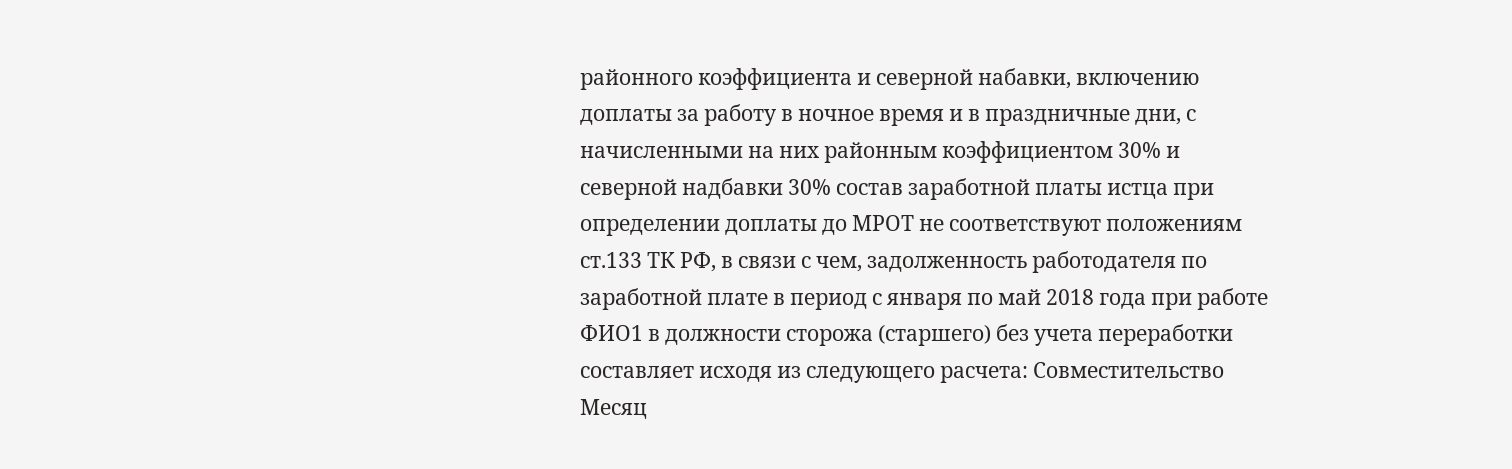районного коэффициента и северной набавки, включению доплаты за работу в ночное время и в праздничные дни, с начисленными на них районным коэффициентом 30% и северной надбавки 30% состав заработной платы истца при определении доплаты до МРОТ не соответствуют положениям ст.133 ТК РФ, в связи с чем, задолженность работодателя по заработной плате в период с января по май 2018 года при работе ФИО1 в должности сторожа (старшего) без учета переработки составляет исходя из следующего расчета: Совместительство Месяц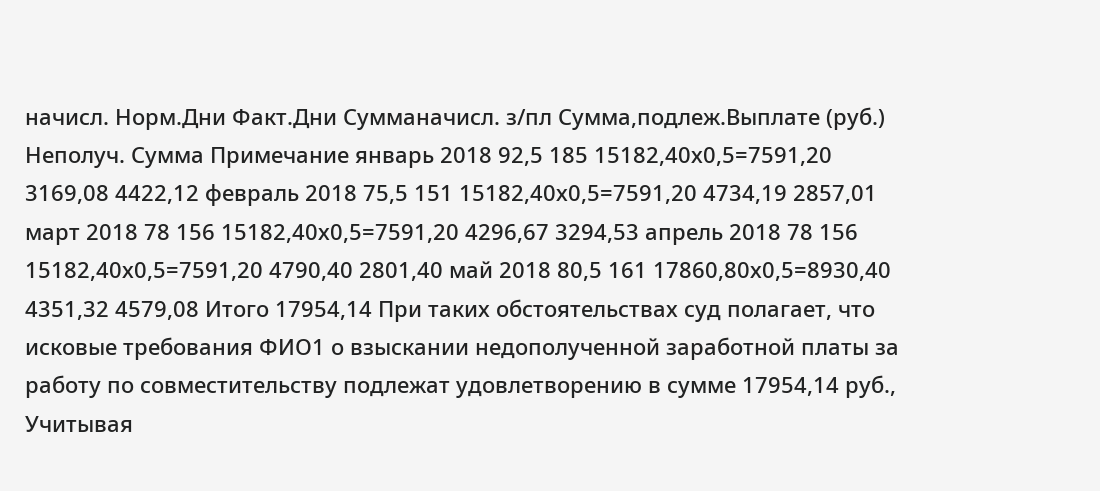начисл. Норм.Дни Факт.Дни Сумманачисл. з/пл Сумма,подлеж.Выплате (руб.) Неполуч. Сумма Примечание январь 2018 92,5 185 15182,40х0,5=7591,20 3169,08 4422,12 февраль 2018 75,5 151 15182,40х0,5=7591,20 4734,19 2857,01 март 2018 78 156 15182,40х0,5=7591,20 4296,67 3294,53 апрель 2018 78 156 15182,40х0,5=7591,20 4790,40 2801,40 май 2018 80,5 161 17860,80х0,5=8930,40 4351,32 4579,08 Итого 17954,14 При таких обстоятельствах суд полагает, что исковые требования ФИО1 о взыскании недополученной заработной платы за работу по совместительству подлежат удовлетворению в сумме 17954,14 руб., Учитывая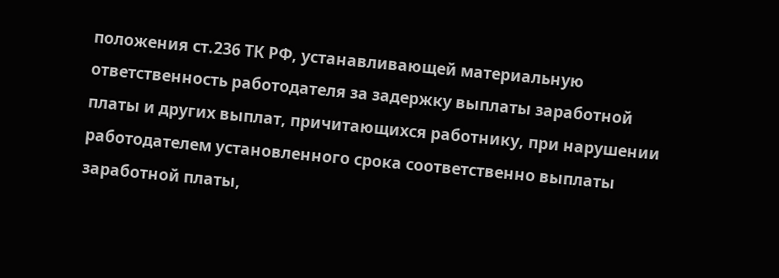положения ст.236 ТК РФ, устанавливающей материальную ответственность работодателя за задержку выплаты заработной платы и других выплат, причитающихся работнику, при нарушении работодателем установленного срока соответственно выплаты заработной платы,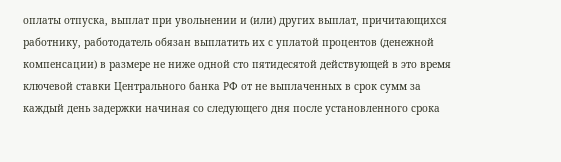оплаты отпуска, выплат при увольнении и (или) других выплат, причитающихся работнику, работодатель обязан выплатить их с уплатой процентов (денежной компенсации) в размере не ниже одной сто пятидесятой действующей в это время ключевой ставки Центрального банка РФ от не выплаченных в срок сумм за каждый день задержки начиная со следующего дня после установленного срока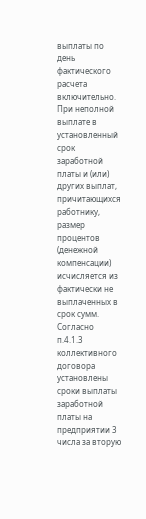выплаты по день фактического расчета включительно. При неполной выплате в установленный срок заработной платы и (или) других выплат, причитающихся работнику, размер процентов (денежной компенсации) исчисляется из фактически не выплаченных в срок сумм. Согласно п.4.1.3 коллективного договора установлены сроки выплаты заработной платы на предприятии 3 числа за вторую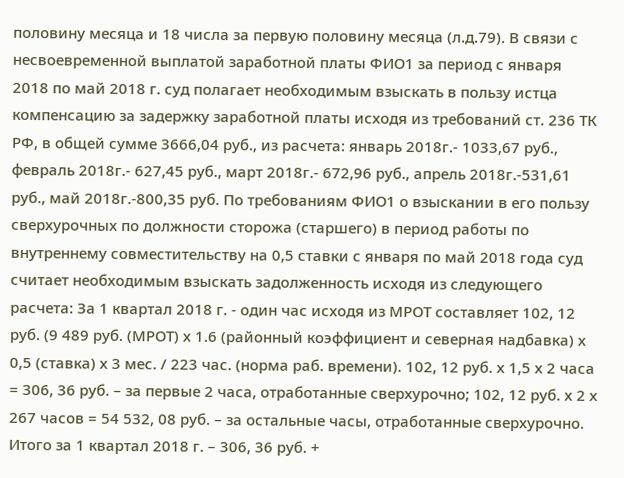половину месяца и 18 числа за первую половину месяца (л.д.79). В связи с несвоевременной выплатой заработной платы ФИО1 за период с января 2018 по май 2018 г. суд полагает необходимым взыскать в пользу истца компенсацию за задержку заработной платы исходя из требований ст. 236 ТК РФ, в общей сумме 3666,04 руб., из расчета: январь 2018г.- 1033,67 руб., февраль 2018г.- 627,45 руб., март 2018г.- 672,96 руб., апрель 2018г.-531,61 руб., май 2018г.-800,35 руб. По требованиям ФИО1 о взыскании в его пользу сверхурочных по должности сторожа (старшего) в период работы по внутреннему совместительству на 0,5 ставки с января по май 2018 года суд считает необходимым взыскать задолженность исходя из следующего расчета: За 1 квартал 2018 г. - один час исходя из МРОТ составляет 102, 12 руб. (9 489 руб. (МРОТ) х 1.6 (районный коэффициент и северная надбавка) х 0,5 (ставка) х 3 мес. / 223 час. (норма раб. времени). 102, 12 руб. х 1,5 х 2 часа = 306, 36 руб. – за первые 2 часа, отработанные сверхурочно; 102, 12 руб. х 2 х 267 часов = 54 532, 08 руб. – за остальные часы, отработанные сверхурочно. Итого за 1 квартал 2018 г. – 306, 36 руб. +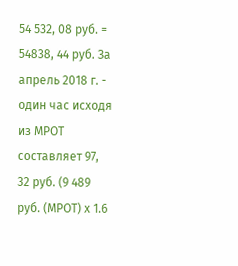54 532, 08 руб. = 54838, 44 руб. За апрель 2018 г. - один час исходя из МРОТ составляет 97, 32 руб. (9 489 руб. (МРОТ) х 1.6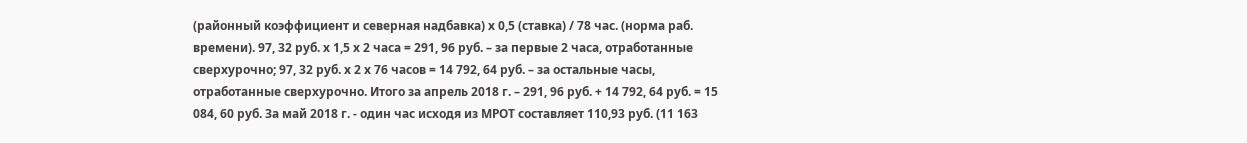(районный коэффициент и северная надбавка) х 0,5 (ставка) / 78 час. (норма раб. времени). 97, 32 руб. х 1,5 х 2 часа = 291, 96 руб. – за первые 2 часа, отработанные сверхурочно; 97, 32 руб. х 2 х 76 часов = 14 792, 64 руб. – за остальные часы, отработанные сверхурочно. Итого за апрель 2018 г. – 291, 96 руб. + 14 792, 64 руб. = 15 084, 60 руб. За май 2018 г. - один час исходя из МРОТ составляет 110,93 руб. (11 163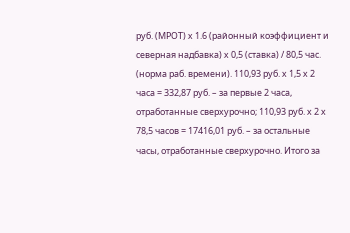руб. (МРОТ) х 1.6 (районный коэффициент и северная надбавка) х 0,5 (ставка) / 80,5 час. (норма раб. времени). 110,93 руб. х 1,5 х 2 часа = 332,87 руб. – за первые 2 часа, отработанные сверхурочно; 110,93 руб. х 2 х 78,5 часов = 17416,01 руб. – за остальные часы, отработанные сверхурочно. Итого за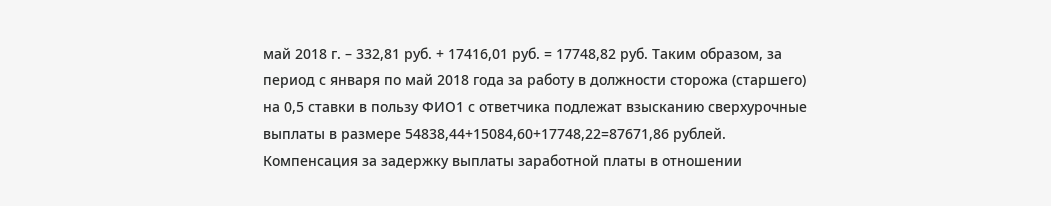май 2018 г. – 332,81 руб. + 17416,01 руб. = 17748,82 руб. Таким образом, за период с января по май 2018 года за работу в должности сторожа (старшего) на 0,5 ставки в пользу ФИО1 с ответчика подлежат взысканию сверхурочные выплаты в размере 54838,44+15084,60+17748,22=87671,86 рублей. Компенсация за задержку выплаты заработной платы в отношении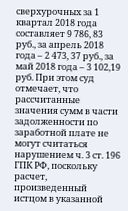сверхурочных за 1 квартал 2018 года составляет 9 786, 83 руб., за апрель 2018 года – 2 473, 37 руб., за май 2018 года – 3 102,19 руб. При этом суд отмечает, что рассчитанные значения сумм в части задолженности по заработной плате не могут считаться нарушением ч. 3 ст. 196 ГПК РФ, поскольку расчет, произведенный истцом в указанной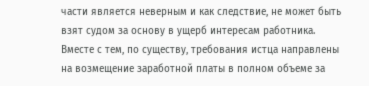части является неверным и как следствие, не может быть взят судом за основу в ущерб интересам работника. Вместе с тем, по существу, требования истца направлены на возмещение заработной платы в полном объеме за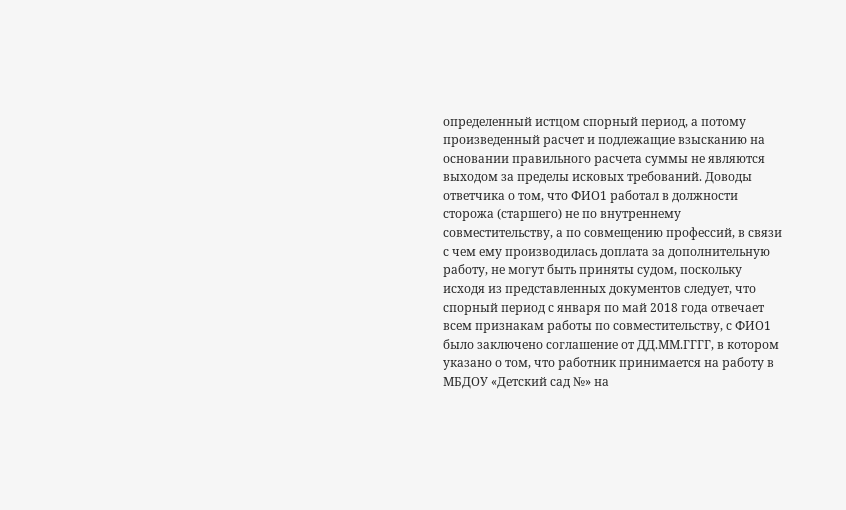определенный истцом спорный период, а потому произведенный расчет и подлежащие взысканию на основании правильного расчета суммы не являются выходом за пределы исковых требований. Доводы ответчика о том, что ФИО1 работал в должности сторожа (старшего) не по внутреннему совместительству, а по совмещению профессий, в связи с чем ему производилась доплата за дополнительную работу, не могут быть приняты судом, поскольку исходя из представленных документов следует, что спорный период с января по май 2018 года отвечает всем признакам работы по совместительству, с ФИО1 было заключено соглашение от ДД.ММ.ГГГГ, в котором указано о том, что работник принимается на работу в МБДОУ «Детский сад №» на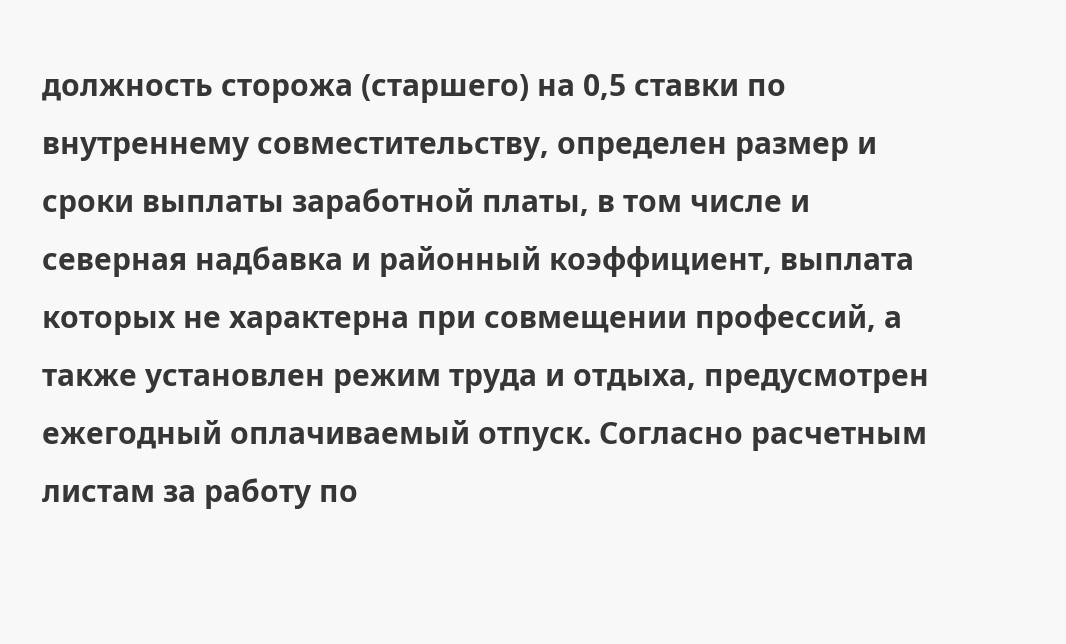должность сторожа (старшего) на 0,5 ставки по внутреннему совместительству, определен размер и сроки выплаты заработной платы, в том числе и северная надбавка и районный коэффициент, выплата которых не характерна при совмещении профессий, а также установлен режим труда и отдыха, предусмотрен ежегодный оплачиваемый отпуск. Согласно расчетным листам за работу по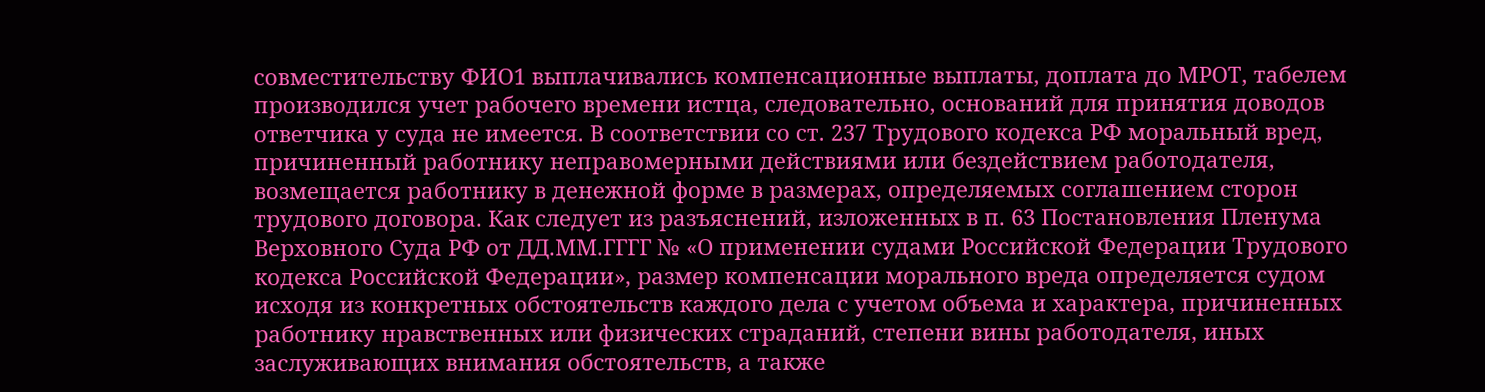совместительству ФИО1 выплачивались компенсационные выплаты, доплата до МРОТ, табелем производился учет рабочего времени истца, следовательно, оснований для принятия доводов ответчика у суда не имеется. В соответствии со ст. 237 Трудового кодекса РФ моральный вред, причиненный работнику неправомерными действиями или бездействием работодателя, возмещается работнику в денежной форме в размерах, определяемых соглашением сторон трудового договора. Как следует из разъяснений, изложенных в п. 63 Постановления Пленума Верховного Суда РФ от ДД.ММ.ГГГГ № «О применении судами Российской Федерации Трудового кодекса Российской Федерации», размер компенсации морального вреда определяется судом исходя из конкретных обстоятельств каждого дела с учетом объема и характера, причиненных работнику нравственных или физических страданий, степени вины работодателя, иных заслуживающих внимания обстоятельств, а также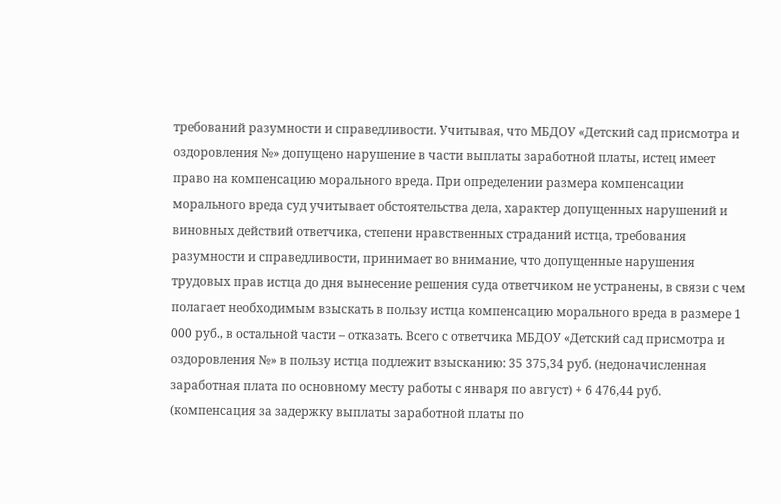требований разумности и справедливости. Учитывая, что МБДОУ «Детский сад присмотра и оздоровления №» допущено нарушение в части выплаты заработной платы, истец имеет право на компенсацию морального вреда. При определении размера компенсации морального вреда суд учитывает обстоятельства дела, характер допущенных нарушений и виновных действий ответчика, степени нравственных страданий истца, требования разумности и справедливости, принимает во внимание, что допущенные нарушения трудовых прав истца до дня вынесение решения суда ответчиком не устранены, в связи с чем полагает необходимым взыскать в пользу истца компенсацию морального вреда в размере 1 000 руб., в остальной части – отказать. Всего с ответчика МБДОУ «Детский сад присмотра и оздоровления №» в пользу истца подлежит взысканию: 35 375,34 руб. (недоначисленная заработная плата по основному месту работы с января по август) + 6 476,44 руб. (компенсация за задержку выплаты заработной платы по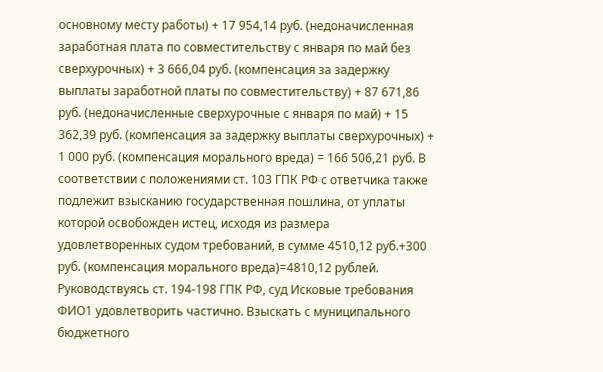основному месту работы) + 17 954,14 руб. (недоначисленная заработная плата по совместительству с января по май без сверхурочных) + 3 666,04 руб. (компенсация за задержку выплаты заработной платы по совместительству) + 87 671,86 руб. (недоначисленные сверхурочные с января по май) + 15 362,39 руб. (компенсация за задержку выплаты сверхурочных) + 1 000 руб. (компенсация морального вреда) = 166 506,21 руб. В соответствии с положениями ст. 103 ГПК РФ с ответчика также подлежит взысканию государственная пошлина, от уплаты которой освобожден истец, исходя из размера удовлетворенных судом требований, в сумме 4510,12 руб.+300 руб. (компенсация морального вреда)=4810,12 рублей. Руководствуясь ст. 194-198 ГПК РФ, суд Исковые требования ФИО1 удовлетворить частично. Взыскать с муниципального бюджетного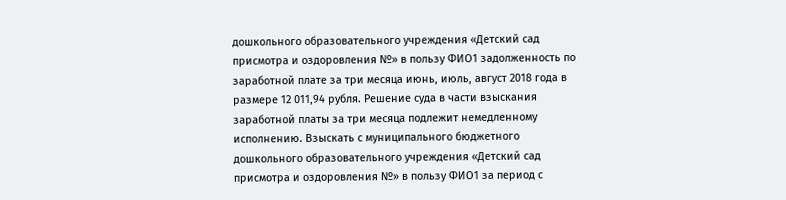дошкольного образовательного учреждения «Детский сад присмотра и оздоровления №» в пользу ФИО1 задолженность по заработной плате за три месяца июнь, июль, август 2018 года в размере 12 011,94 рубля. Решение суда в части взыскания заработной платы за три месяца подлежит немедленному исполнению. Взыскать с муниципального бюджетного дошкольного образовательного учреждения «Детский сад присмотра и оздоровления №» в пользу ФИО1 за период с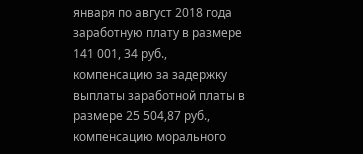января по август 2018 года заработную плату в размере 141 001, 34 руб., компенсацию за задержку выплаты заработной платы в размере 25 504,87 руб., компенсацию морального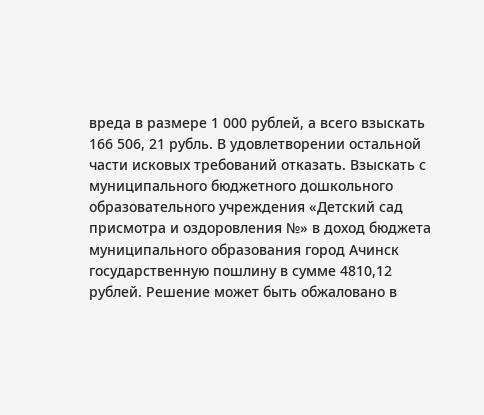вреда в размере 1 000 рублей, а всего взыскать 166 506, 21 рубль. В удовлетворении остальной части исковых требований отказать. Взыскать с муниципального бюджетного дошкольного образовательного учреждения «Детский сад присмотра и оздоровления №» в доход бюджета муниципального образования город Ачинск государственную пошлину в сумме 4810,12 рублей. Решение может быть обжаловано в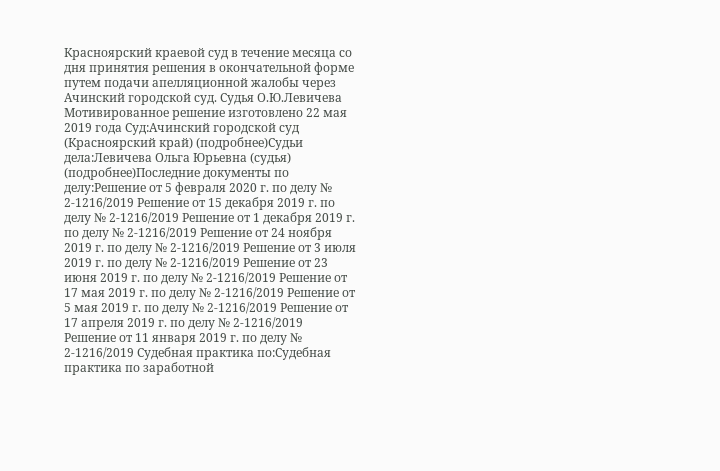Красноярский краевой суд в течение месяца со дня принятия решения в окончательной форме путем подачи апелляционной жалобы через Ачинский городской суд. Судья О.Ю.Левичева Мотивированное решение изготовлено 22 мая 2019 года Суд:Ачинский городской суд (Красноярский край) (подробнее)Судьи дела:Левичева Ольга Юрьевна (судья) (подробнее)Последние документы по делу:Решение от 5 февраля 2020 г. по делу № 2-1216/2019 Решение от 15 декабря 2019 г. по делу № 2-1216/2019 Решение от 1 декабря 2019 г. по делу № 2-1216/2019 Решение от 24 ноября 2019 г. по делу № 2-1216/2019 Решение от 3 июля 2019 г. по делу № 2-1216/2019 Решение от 23 июня 2019 г. по делу № 2-1216/2019 Решение от 17 мая 2019 г. по делу № 2-1216/2019 Решение от 5 мая 2019 г. по делу № 2-1216/2019 Решение от 17 апреля 2019 г. по делу № 2-1216/2019 Решение от 11 января 2019 г. по делу № 2-1216/2019 Судебная практика по:Судебная практика по заработной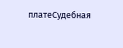платеСудебная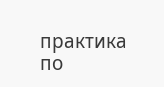практика по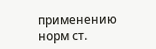применению норм ст.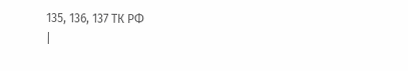135, 136, 137 ТК РФ
|